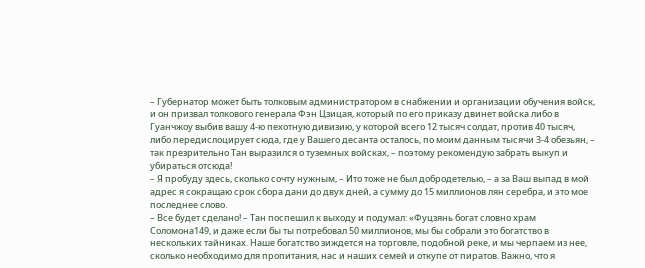– Губернатор может быть толковым администратором в снабжении и организации обучения войск, и он призвал толкового генерала Фэн Цзицая, который по его приказу двинет войска либо в Гуанчжоу выбив вашу 4-ю пехотную дивизию, у которой всего 12 тысяч солдат, против 40 тысяч, либо передислоцирует сюда, где у Вашего десанта осталось, по моим данным тысячи 3-4 обезьян, – так презрительно Тан выразился о туземных войсках, – поэтому рекомендую забрать выкуп и убираться отсюда!
– Я пробуду здесь, сколько сочту нужным, – Ито тоже не был добродетелью, – а за Ваш выпад в мой адрес я сокращаю срок сбора дани до двух дней, а сумму до 15 миллионов лян серебра, и это мое последнее слово.
– Все будет сделано! – Тан поспешил к выходу и подумал: «Фуцзянь богат словно храм Соломона149, и даже если бы ты потребовал 50 миллионов, мы бы собрали это богатство в нескольких тайниках. Наше богатство зиждется на торговле, подобной реке, и мы черпаем из нее, сколько необходимо для пропитания, нас и наших семей и откупе от пиратов. Важно, что я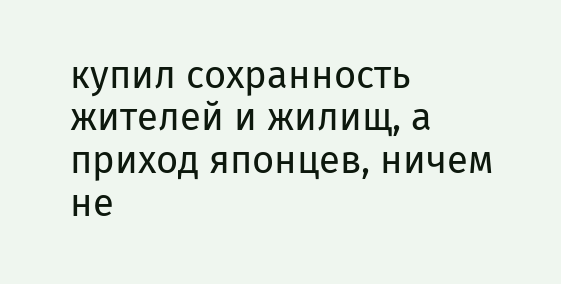купил сохранность жителей и жилищ, а приход японцев, ничем не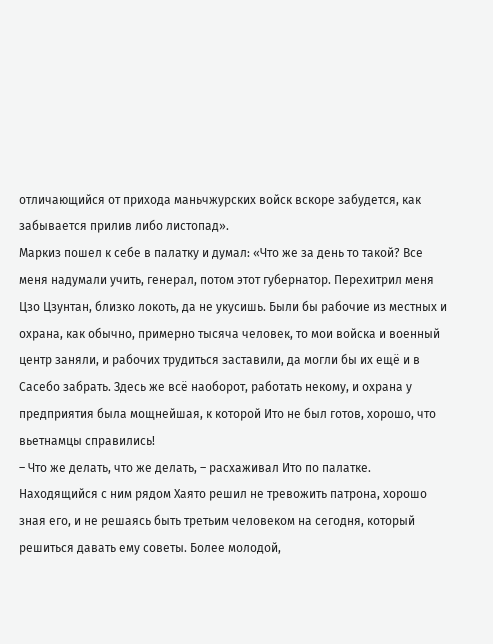отличающийся от прихода маньчжурских войск вскоре забудется, как забывается прилив либо листопад».
Маркиз пошел к себе в палатку и думал: «Что же за день то такой? Все меня надумали учить, генерал, потом этот губернатор. Перехитрил меня Цзо Цзунтан, близко локоть, да не укусишь. Были бы рабочие из местных и охрана, как обычно, примерно тысяча человек, то мои войска и военный центр заняли, и рабочих трудиться заставили, да могли бы их ещё и в Сасебо забрать. Здесь же всё наоборот, работать некому, и охрана у предприятия была мощнейшая, к которой Ито не был готов, хорошо, что вьетнамцы справились!
– Что же делать, что же делать, – расхаживал Ито по палатке. Находящийся с ним рядом Хаято решил не тревожить патрона, хорошо зная его, и не решаясь быть третьим человеком на сегодня, который решиться давать ему советы. Более молодой,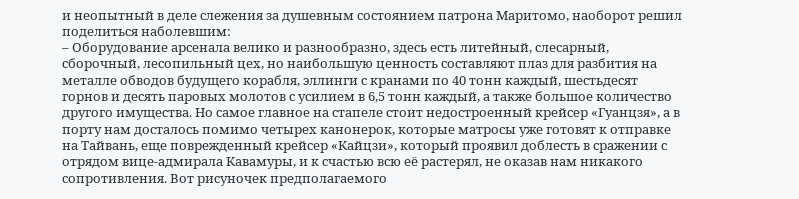и неопытный в деле слежения за душевным состоянием патрона Маритомо, наоборот решил поделиться наболевшим:
– Оборудование арсенала велико и разнообразно, здесь есть литейный, слесарный, сборочный, лесопильный цех, но наибольшую ценность составляют плаз для разбития на металле обводов будущего корабля, эллинги с кранами по 40 тонн каждый, шестьдесят горнов и десять паровых молотов с усилием в 6,5 тонн каждый, а также большое количество другого имущества. Но самое главное на стапеле стоит недостроенный крейсер «Гуанцзя», а в порту нам досталось помимо четырех канонерок, которые матросы уже готовят к отправке на Тайвань, еще поврежденный крейсер «Кайцзи», который проявил доблесть в сражении с отрядом вице-адмирала Кавамуры, и к счастью всю её растерял, не оказав нам никакого сопротивления. Вот рисуночек предполагаемого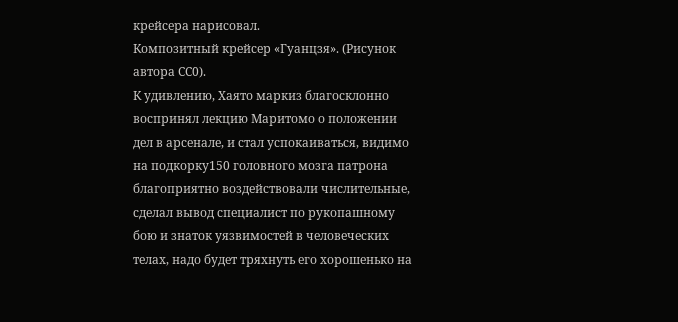крейсера нарисовал.
Композитный крейсер «Гуанцзя». (Рисунок автора СС0).
К удивлению, Хаято маркиз благосклонно воспринял лекцию Маритомо о положении дел в арсенале, и стал успокаиваться, видимо на подкорку150 головного мозга патрона благоприятно воздействовали числительные, сделал вывод специалист по рукопашному бою и знаток уязвимостей в человеческих телах, надо будет тряхнуть его хорошенько на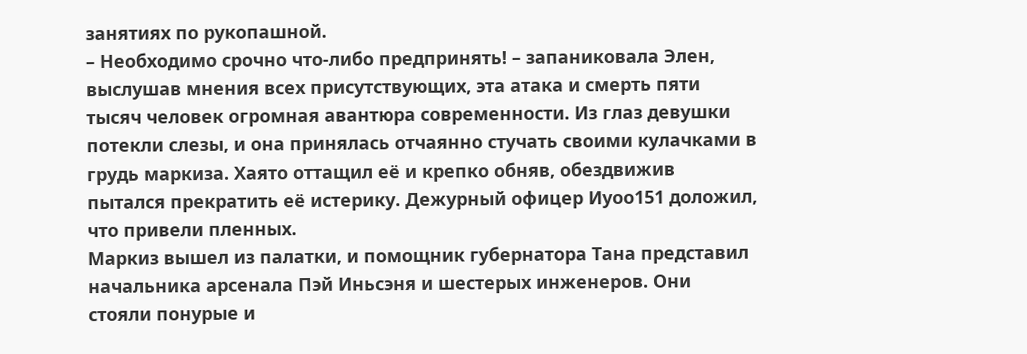занятиях по рукопашной.
– Необходимо срочно что-либо предпринять! – запаниковала Элен, выслушав мнения всех присутствующих, эта атака и смерть пяти тысяч человек огромная авантюра современности. Из глаз девушки потекли слезы, и она принялась отчаянно стучать своими кулачками в грудь маркиза. Хаято оттащил её и крепко обняв, обездвижив пытался прекратить её истерику. Дежурный офицер Иуоо151 доложил, что привели пленных.
Маркиз вышел из палатки, и помощник губернатора Тана представил начальника арсенала Пэй Иньсэня и шестерых инженеров. Они стояли понурые и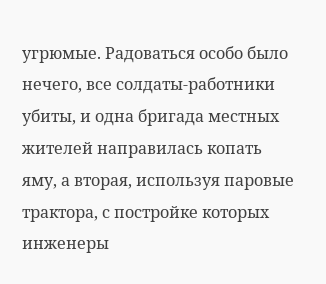угрюмые. Радоваться особо было нечего, все солдаты-работники убиты, и одна бригада местных жителей направилась копать яму, а вторая, используя паровые трактора, с постройке которых инженеры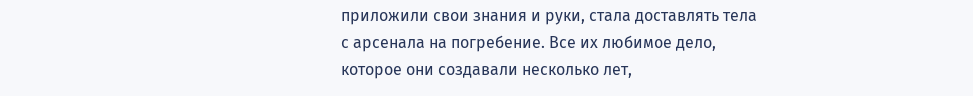приложили свои знания и руки, стала доставлять тела с арсенала на погребение. Все их любимое дело, которое они создавали несколько лет,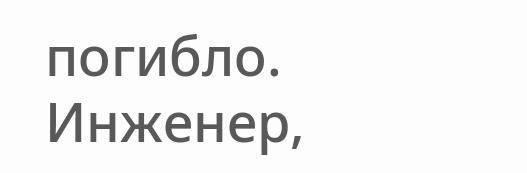погибло. Инженер,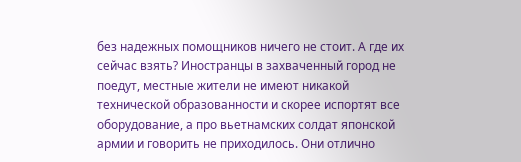без надежных помощников ничего не стоит. А где их сейчас взять? Иностранцы в захваченный город не поедут, местные жители не имеют никакой технической образованности и скорее испортят все оборудование, а про вьетнамских солдат японской армии и говорить не приходилось. Они отлично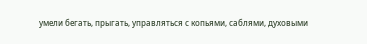умели бегать, прыгать, управляться с копьями, саблями, духовыми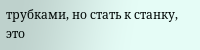трубками, но стать к станку, это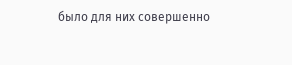было для них совершенно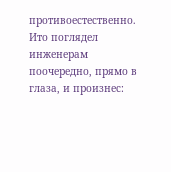противоестественно.
Ито поглядел инженерам поочередно, прямо в глаза, и произнес: